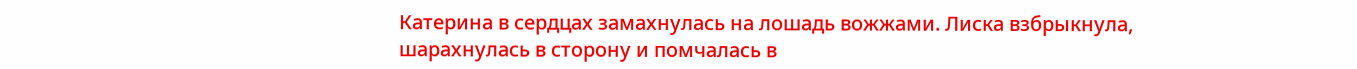Катерина в сердцах замахнулась на лошадь вожжами. Лиска взбрыкнула, шарахнулась в сторону и помчалась в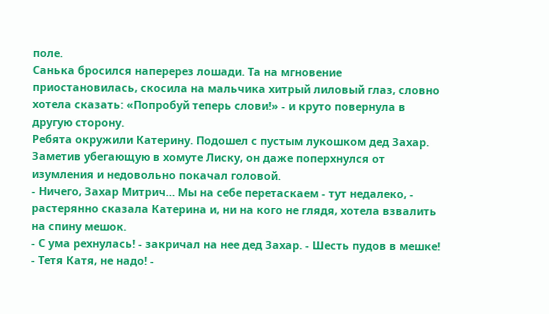поле.
Санька бросился наперерез лошади. Та на мгновение приостановилась, скосила на мальчика хитрый лиловый глаз, словно хотела сказать: «Попробуй теперь слови!» - и круто повернула в другую сторону.
Ребята окружили Катерину. Подошел с пустым лукошком дед Захар. Заметив убегающую в хомуте Лиску, он даже поперхнулся от изумления и недовольно покачал головой.
- Ничего, Захар Митрич… Мы на себе перетаскаем - тут недалеко, - растерянно сказала Катерина и, ни на кого не глядя, хотела взвалить на спину мешок.
- С ума рехнулась! - закричал на нее дед Захар. - Шесть пудов в мешке!
- Тетя Катя, не надо! -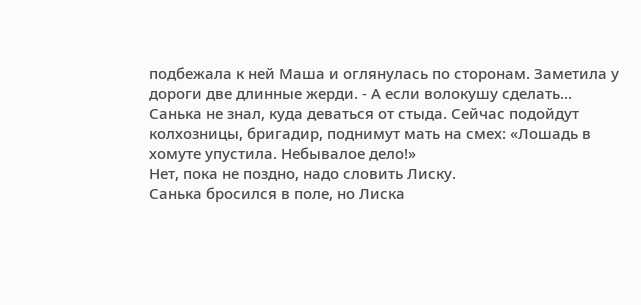подбежала к ней Маша и оглянулась по сторонам. Заметила у дороги две длинные жерди. - А если волокушу сделать…
Санька не знал, куда деваться от стыда. Сейчас подойдут колхозницы, бригадир, поднимут мать на смех: «Лошадь в хомуте упустила. Небывалое дело!»
Нет, пока не поздно, надо словить Лиску.
Санька бросился в поле, но Лиска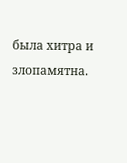была хитра и злопамятна.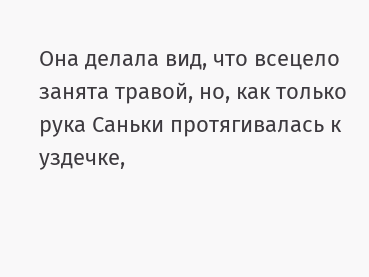Она делала вид, что всецело занята травой, но, как только рука Саньки протягивалась к уздечке,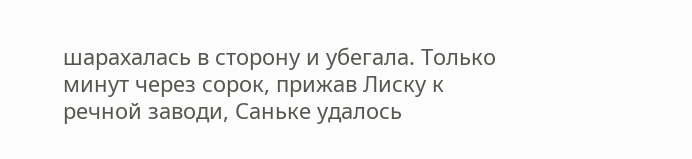шарахалась в сторону и убегала. Только минут через сорок, прижав Лиску к речной заводи, Саньке удалось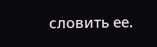словить ее.